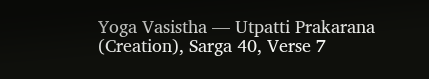Yoga Vasistha — Utpatti Prakarana (Creation), Sarga 40, Verse 7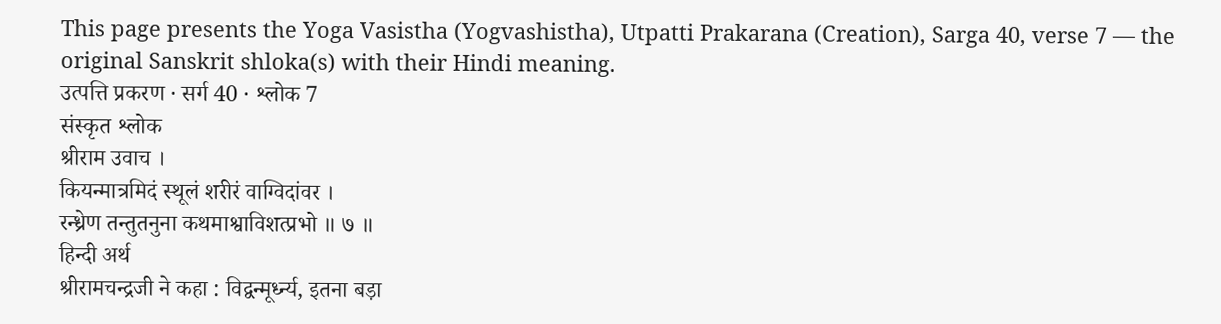This page presents the Yoga Vasistha (Yogvashistha), Utpatti Prakarana (Creation), Sarga 40, verse 7 — the original Sanskrit shloka(s) with their Hindi meaning.
उत्पत्ति प्रकरण · सर्ग 40 · श्लोक 7
संस्कृत श्लोक
श्रीराम उवाच ।
कियन्मात्रमिदं स्थूलं शरीरं वाग्विदांवर ।
रन्ध्रेण तन्तुतनुना कथमाश्वाविशत्प्रभो ॥ ७ ॥
हिन्दी अर्थ
श्रीरामचन्द्रजी ने कहा : विद्वन्मूर्ध्न्य, इतना बड़ा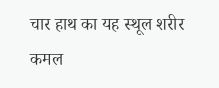चार हाथ का यह स्थूल शरीर
कमल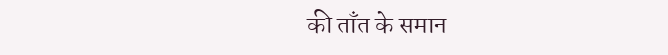की ताँत के समान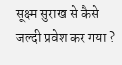सूक्ष्म सुराख से कैसे जल्दी प्रवेश कर गया ?